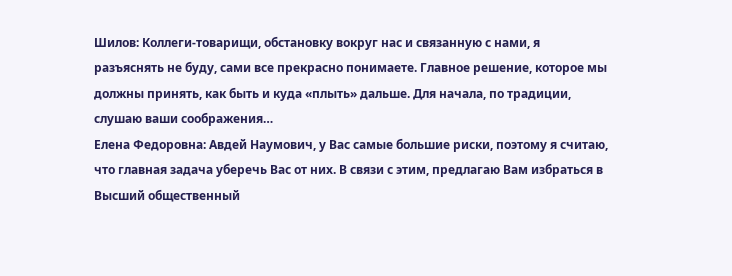Шилов: Коллеги-товарищи, обстановку вокруг нас и связанную с нами, я разъяснять не буду, сами все прекрасно понимаете. Главное решение, которое мы должны принять, как быть и куда «плыть» дальше. Для начала, по традиции, слушаю ваши соображения…
Елена Федоровна: Авдей Наумович, у Вас самые большие риски, поэтому я считаю, что главная задача уберечь Вас от них. В связи с этим, предлагаю Вам избраться в Высший общественный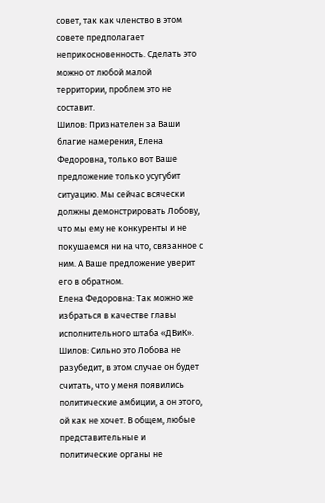совет, так как членство в этом совете предполагает неприкосновенность. Сделать это можно от любой малой территории, проблем это не составит.
Шилов: Признателен за Ваши благие намерения, Елена Федоровна, только вот Ваше предложение только усугубит ситуацию. Мы сейчас всячески должны демонстрировать Лобову, что мы ему не конкуренты и не покушаемся ни на что, связанное с ним. А Ваше предложение уверит его в обратном.
Елена Федоровна: Так можно же избраться в качестве главы исполнительного штаба «ДВиК».
Шилов: Сильно это Лобова не разубедит, в этом случае он будет считать, что у меня появились политические амбиции, а он этого, ой как не хочет. В общем, любые представительные и политические органы не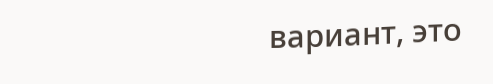вариант, это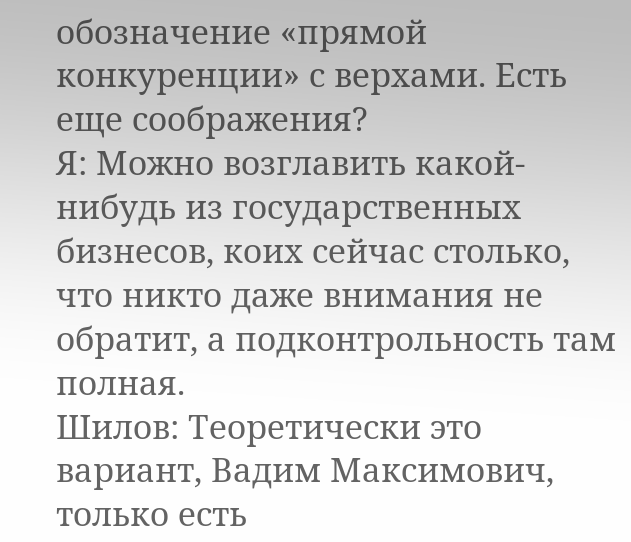обозначение «прямой конкуренции» с верхами. Есть еще соображения?
Я: Можно возглавить какой-нибудь из государственных бизнесов, коих сейчас столько, что никто даже внимания не обратит, а подконтрольность там полная.
Шилов: Теоретически это вариант, Вадим Максимович, только есть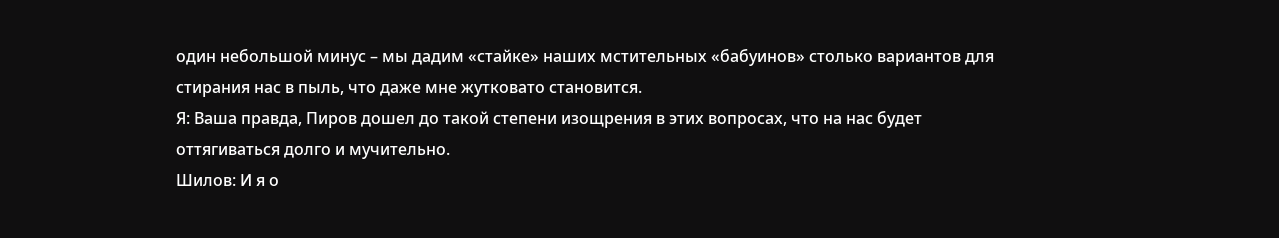один небольшой минус – мы дадим «стайке» наших мстительных «бабуинов» столько вариантов для стирания нас в пыль, что даже мне жутковато становится.
Я: Ваша правда, Пиров дошел до такой степени изощрения в этих вопросах, что на нас будет оттягиваться долго и мучительно.
Шилов: И я о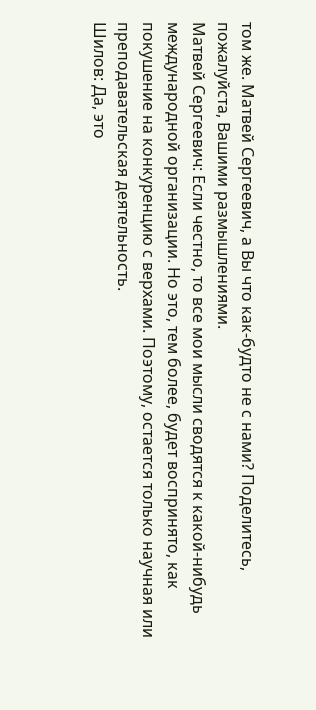том же. Матвей Сергеевич, а Вы что как-будто не с нами? Поделитесь, пожалуйста, Вашими размышлениями.
Матвей Сергеевич: Если честно, то все мои мысли сводятся к какой-нибудь международной организации. Но это, тем более, будет воспринято, как покушение на конкуренцию с верхами. Поэтому, остается только научная или преподавательская деятельность.
Шилов: Да, это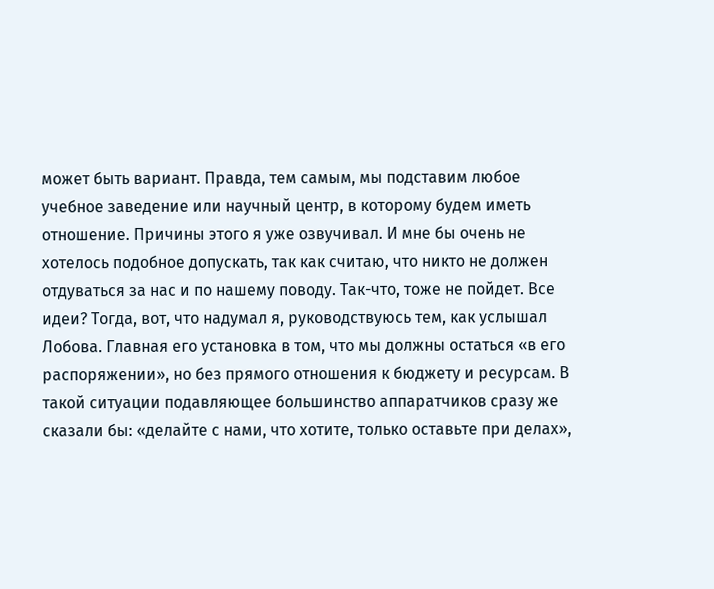может быть вариант. Правда, тем самым, мы подставим любое учебное заведение или научный центр, в которому будем иметь отношение. Причины этого я уже озвучивал. И мне бы очень не хотелось подобное допускать, так как считаю, что никто не должен отдуваться за нас и по нашему поводу. Так-что, тоже не пойдет. Все идеи? Тогда, вот, что надумал я, руководствуюсь тем, как услышал Лобова. Главная его установка в том, что мы должны остаться «в его распоряжении», но без прямого отношения к бюджету и ресурсам. В такой ситуации подавляющее большинство аппаратчиков сразу же сказали бы: «делайте с нами, что хотите, только оставьте при делах»,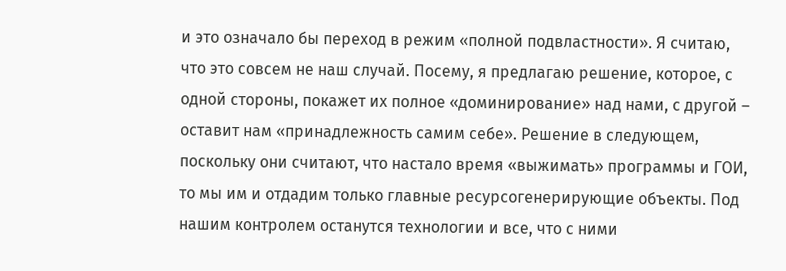и это означало бы переход в режим «полной подвластности». Я считаю, что это совсем не наш случай. Посему, я предлагаю решение, которое, с одной стороны, покажет их полное «доминирование» над нами, с другой – оставит нам «принадлежность самим себе». Решение в следующем, поскольку они считают, что настало время «выжимать» программы и ГОИ, то мы им и отдадим только главные ресурсогенерирующие объекты. Под нашим контролем останутся технологии и все, что с ними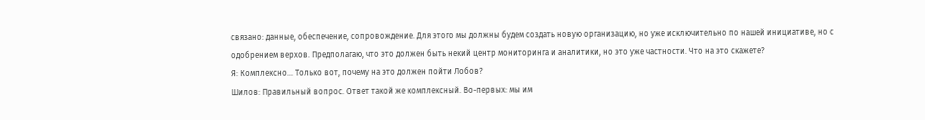связано: данные, обеспечение, сопровождение. Для этого мы должны будем создать новую организацию, но уже исключительно по нашей инициативе, но с одобрением верхов. Предполагаю, что это должен быть некий центр мониторинга и аналитики, но это уже частности. Что на это скажете?
Я: Комплексно… Только вот, почему на это должен пойти Лобов?
Шилов: Правильный вопрос. Ответ такой же комплексный. Во-первых: мы им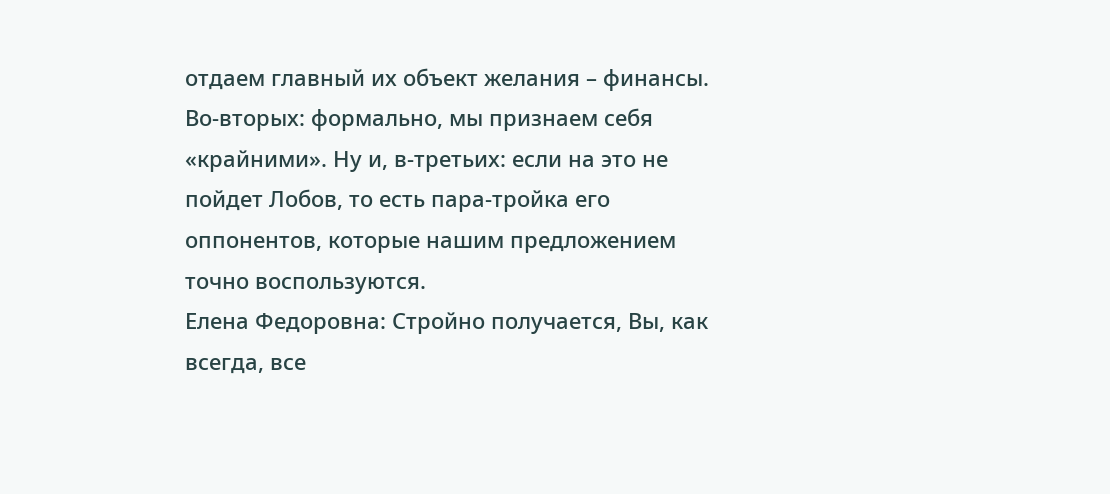отдаем главный их объект желания – финансы. Во-вторых: формально, мы признаем себя «крайними». Ну и, в-третьих: если на это не пойдет Лобов, то есть пара-тройка его оппонентов, которые нашим предложением точно воспользуются.
Елена Федоровна: Стройно получается, Вы, как всегда, все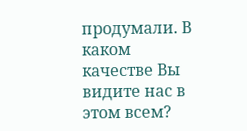продумали. В каком качестве Вы видите нас в этом всем?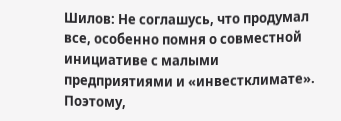Шилов: Не соглашусь, что продумал все, особенно помня о совместной инициативе с малыми предприятиями и «инвестклимате». Поэтому,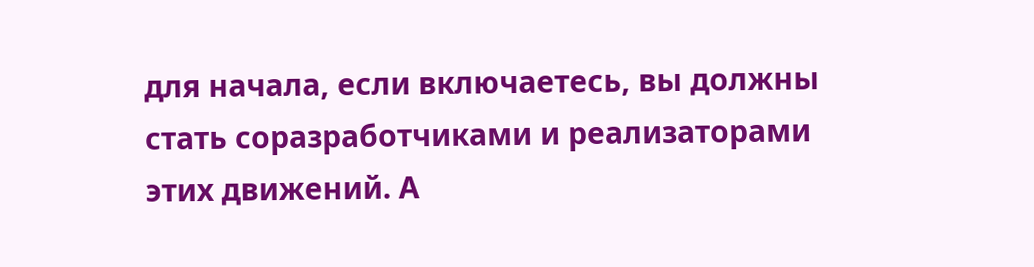для начала, если включаетесь, вы должны стать соразработчиками и реализаторами этих движений. А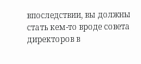впоследствии, вы должны стать кем-то вроде совета директоров в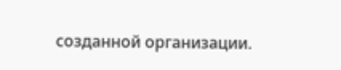созданной организации.